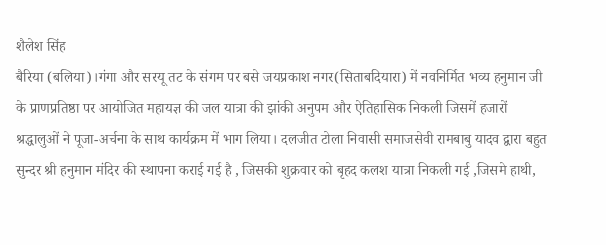शैलेश सिंह
बैरिया (बलिया)।गंगा और सरयू तट के संगम पर बसे जयप्रकाश नगर(सिताबदियारा) में नवनिर्मित भव्य हनुमान जी के प्राणप्रतिष्ठा पर आयोजित महायज्ञ की जल यात्रा की झांकी अनुपम और ऐतिहासिक निकली जिसमें हजारों श्रद्धालुओं ने पूजा-अर्चना के साथ कार्यक्रम में भाग लिया। दलजीत टोला निवासी समाजसेवी रामबाबु यादव द्वारा बहुत सुन्दर श्री हनुमान मंदिर की स्थापना कराई गई है , जिसकी शुक्रवार को बृहद कलश यात्रा निकली गई ,जिसमे हाथी,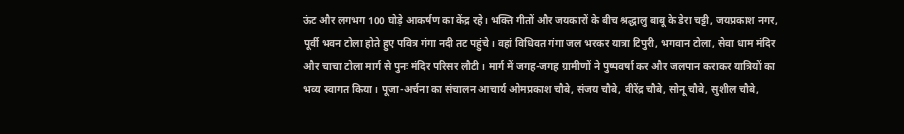ऊंट और लगभग 100 घोड़े आकर्षण का केंद्र रहे। भक्ति गीतों और जयकारों के बीच श्रद्धालु बाबू के डेरा चट्टी, जयप्रकाश नगर, पूर्वी भवन टोला होते हुए पवित्र गंगा नदी तट पहुंचे। वहां विधिवत गंगा जल भरकर यात्रा टिपुरी, भगवान टोला, सेवा धाम मंदिर और चाचा टोला मार्ग से पुनः मंदिर परिसर लौटी। मार्ग में जगह-जगह ग्रामीणों ने पुष्पवर्षा कर और जलपान कराकर यात्रियों का भव्य स्वागत किया। पूजा-अर्चना का संचालन आचार्य ओमप्रकाश चौबे, संजय चौबे, वीरेंद्र चौबे, सोनू चौबे, सुशील चौबे,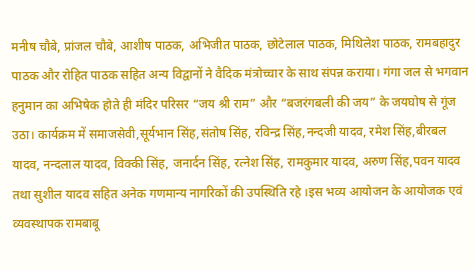मनीष चौबे, प्रांजल चौबे, आशीष पाठक, अभिजीत पाठक, छोटेलाल पाठक, मिथिलेश पाठक, रामबहादुर पाठक और रोहित पाठक सहित अन्य विद्वानों ने वैदिक मंत्रोच्चार के साथ संपन्न कराया। गंगा जल से भगवान हनुमान का अभिषेक होते ही मंदिर परिसर “जय श्री राम” और “बजरंगबली की जय” के जयघोष से गूंज उठा। कार्यक्रम में समाजसेवी,सूर्यभान सिंह,संतोष सिंह, रविन्द्र सिंह,नन्दजी यादव, रमेश सिंह,बीरबल यादव, नन्दलाल यादव, विक्की सिंह, जनार्दन सिंह, रत्नेश सिंह, रामकुमार यादव, अरुण सिंह,पवन यादव तथा सुशील यादव सहित अनेक गणमान्य नागरिकों की उपस्थिति रहे ।इस भव्य आयोजन के आयोजक एवं व्यवस्थापक रामबाबू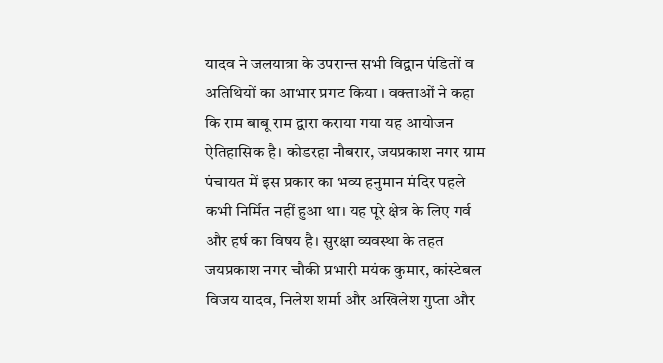यादव ने जलयात्रा के उपरान्त सभी विद्वान पंडितों व अतिथियों का आभार प्रगट किया । वक्ताओं ने कहा कि राम बाबू राम द्वारा कराया गया यह आयोजन ऐतिहासिक है। कोडरहा नौबरार, जयप्रकाश नगर ग्राम पंचायत में इस प्रकार का भव्य हनुमान मंदिर पहले कभी निर्मित नहीं हुआ था। यह पूरे क्षेत्र के लिए गर्व और हर्ष का विषय है। सुरक्षा व्यवस्था के तहत जयप्रकाश नगर चौकी प्रभारी मयंक कुमार, कांस्टेबल विजय यादव, निलेश शर्मा और अखिलेश गुप्ता और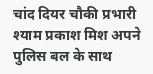चांद दियर चौकी प्रभारी श्याम प्रकाश मिश अपने पुलिस बल के साथ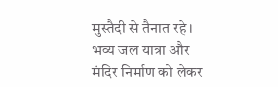मुस्तैदी से तैनात रहे। भव्य जल यात्रा और मंदिर निर्माण को लेकर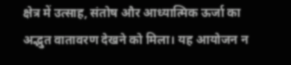क्षेत्र में उत्साह, संतोष और आध्यात्मिक ऊर्जा का अद्भुत वातावरण देखने को मिला। यह आयोजन न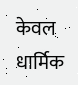केवल धार्मिक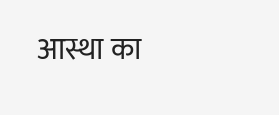आस्था का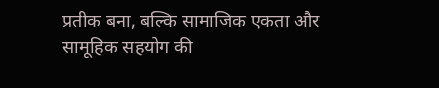प्रतीक बना, बल्कि सामाजिक एकता और सामूहिक सहयोग की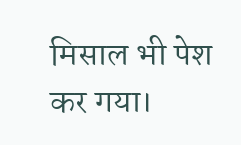मिसाल भी पेश कर गया।